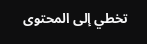تخطي إلى المحتوى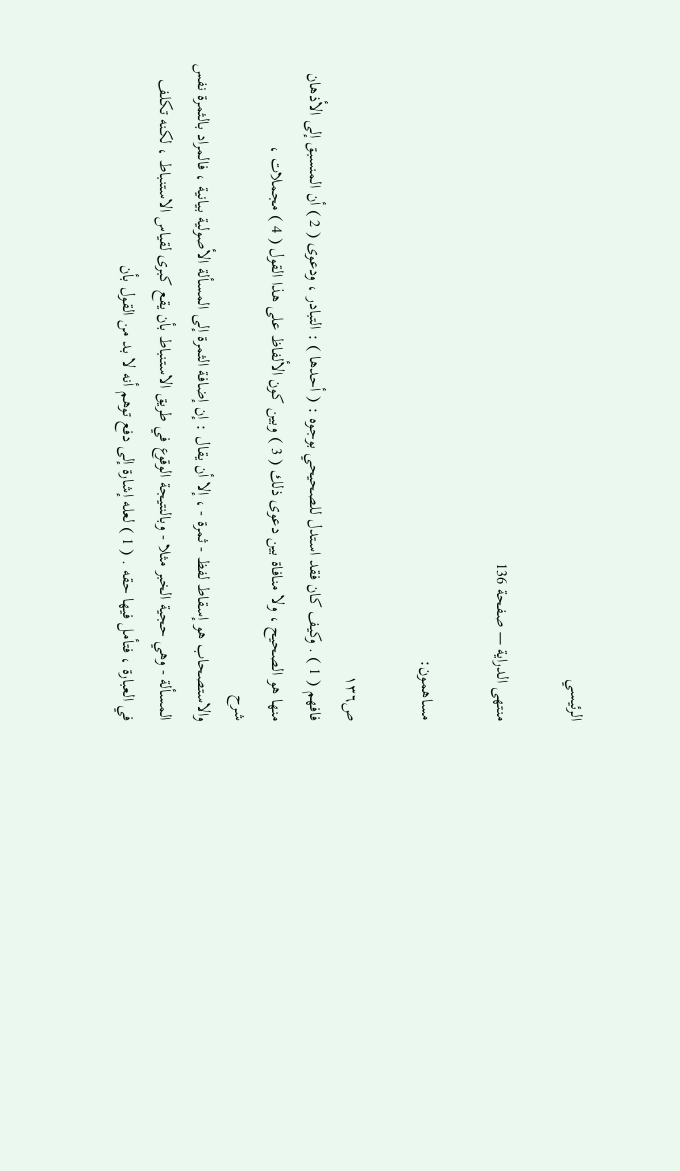الرئيسي

منتهى الدراية — صفحة 136

مساهمون:

ص١٣٦
فافهم ( 1 ) . وكيف كان فقد استدل للصحيحي بوجوه : ( أحدها ) : التبادر ، ودعوى ( 2 ) أن المنسبق إلى الأذهان منها هو الصحيح ، ولا منافاة بين دعوى ذلك ( 3 ) وبين كون الألفاظ على هذا القول ( 4 ) مجملات ،
شرح
والاستصحاب هو إسقاط لفظ - ثمرة - ، إلا أن يقال : إن إضافة الثمرة إلى المسألة الأصولية بيانية ، فالمراد بالثمرة نفس المسألة - وهي حجية الخبر مثلا - وبالنتيجة الوقوع في طريق الاستنباط بأن يقع كبرى لقياس الاستنباط ، لكنه تكلف في العبارة ، فتأمل فيها حقه . ( 1 ) لعله إشارة إلى دفع توهم أنه لا بد من القول بأن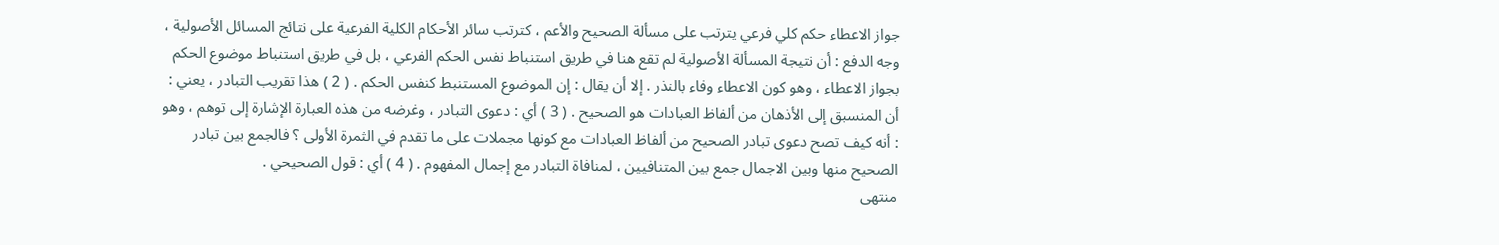جواز الاعطاء حكم كلي فرعي يترتب على مسألة الصحيح والأعم ، كترتب سائر الأحكام الكلية الفرعية على نتائج المسائل الأصولية ، وجه الدفع : أن نتيجة المسألة الأصولية لم تقع هنا في طريق استنباط نفس الحكم الفرعي ، بل في طريق استنباط موضوع الحكم بجواز الاعطاء ، وهو كون الاعطاء وفاء بالنذر . إلا أن يقال : إن الموضوع المستنبط كنفس الحكم . ( 2 ) هذا تقريب التبادر ، يعني : أن المنسبق إلى الأذهان من ألفاظ العبادات هو الصحيح . ( 3 ) أي : دعوى التبادر ، وغرضه من هذه العبارة الإشارة إلى توهم ، وهو : أنه كيف تصح دعوى تبادر الصحيح من ألفاظ العبادات مع كونها مجملات على ما تقدم في الثمرة الأولى ؟ فالجمع بين تبادر الصحيح منها وبين الاجمال جمع بين المتنافيين ، لمنافاة التبادر مع إجمال المفهوم . ( 4 ) أي : قول الصحيحي .
منتهى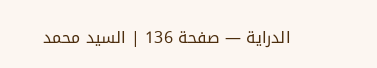الدراية — صفحة 136 | السيد محمد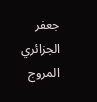جعفر الجزائري المروج